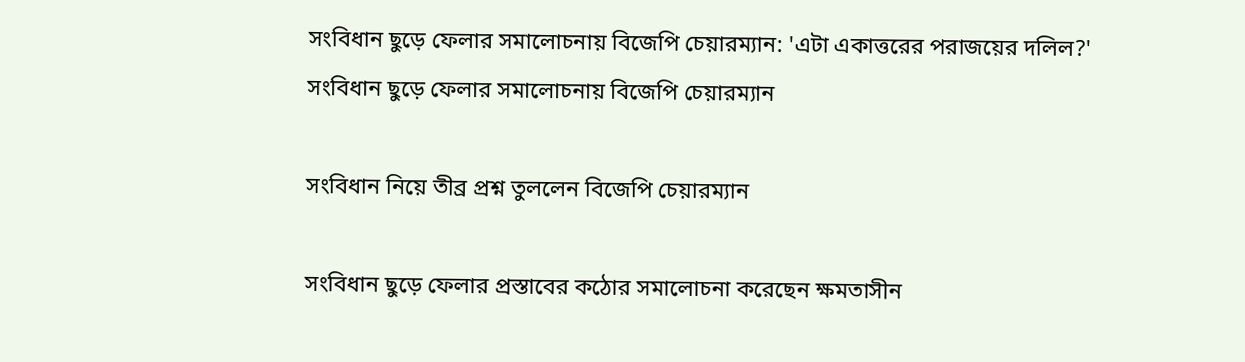সংবিধান ছুড়ে ফেলার সমালোচনায় বিজেপি চেয়ারম্যান: 'এটা একাত্তরের পরাজয়ের দলিল?'
সংবিধান ছুড়ে ফেলার সমালোচনায় বিজেপি চেয়ারম্যান

সংবিধান নিয়ে তীব্র প্রশ্ন তুললেন বিজেপি চেয়ারম্যান

সংবিধান ছুড়ে ফেলার প্রস্তাবের কঠোর সমালোচনা করেছেন ক্ষমতাসীন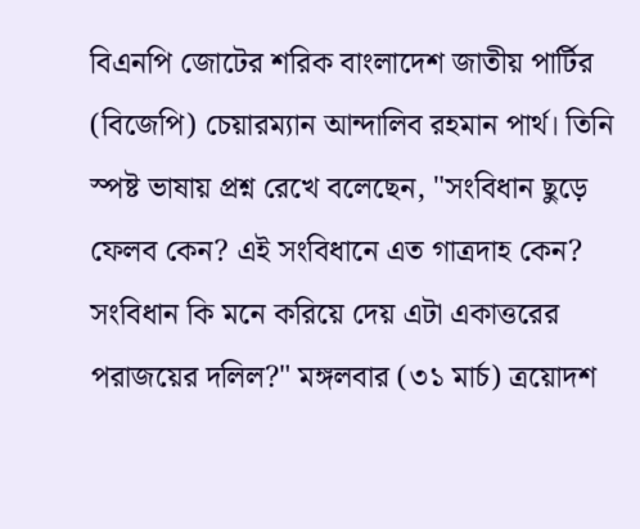বিএনপি জোটের শরিক বাংলাদেশ জাতীয় পার্টির (বিজেপি) চেয়ারম্যান আন্দালিব রহমান পার্থ। তিনি স্পষ্ট ভাষায় প্রশ্ন রেখে বলেছেন, "সংবিধান ছুড়ে ফেলব কেন? এই সংবিধানে এত গাত্রদাহ কেন? সংবিধান কি মনে করিয়ে দেয় এটা একাত্তরের পরাজয়ের দলিল?" মঙ্গলবার (৩১ মার্চ) ত্রয়োদশ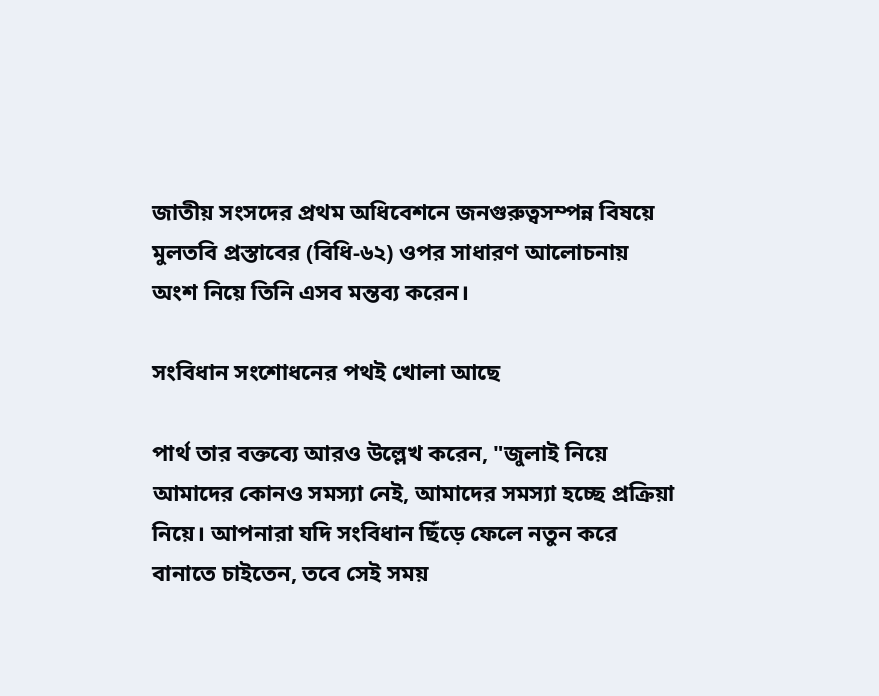জাতীয় সংসদের প্রথম অধিবেশনে জনগুরুত্বসম্পন্ন বিষয়ে মুলতবি প্রস্তাবের (বিধি-৬২) ওপর সাধারণ আলোচনায় অংশ নিয়ে তিনি এসব মন্তব্য করেন।

সংবিধান সংশোধনের পথই খোলা আছে

পার্থ তার বক্তব্যে আরও উল্লেখ করেন, "জুলাই নিয়ে আমাদের কোনও সমস্যা নেই, আমাদের সমস্যা হচ্ছে প্রক্রিয়া নিয়ে। আপনারা যদি সংবিধান ছিঁড়ে ফেলে নতুন করে বানাতে চাইতেন, তবে সেই সময়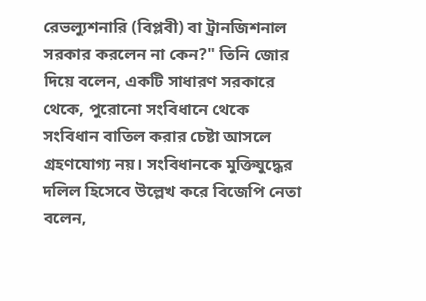রেভল্যুশনারি (বিপ্লবী) বা ট্রানজিশনাল সরকার করলেন না কেন?" তিনি জোর দিয়ে বলেন, একটি সাধারণ সরকারে থেকে, পুরোনো সংবিধানে থেকে সংবিধান বাতিল করার চেষ্টা আসলে গ্রহণযোগ্য নয়। সংবিধানকে মুক্তিযুদ্ধের দলিল হিসেবে উল্লেখ করে বিজেপি নেতা বলেন,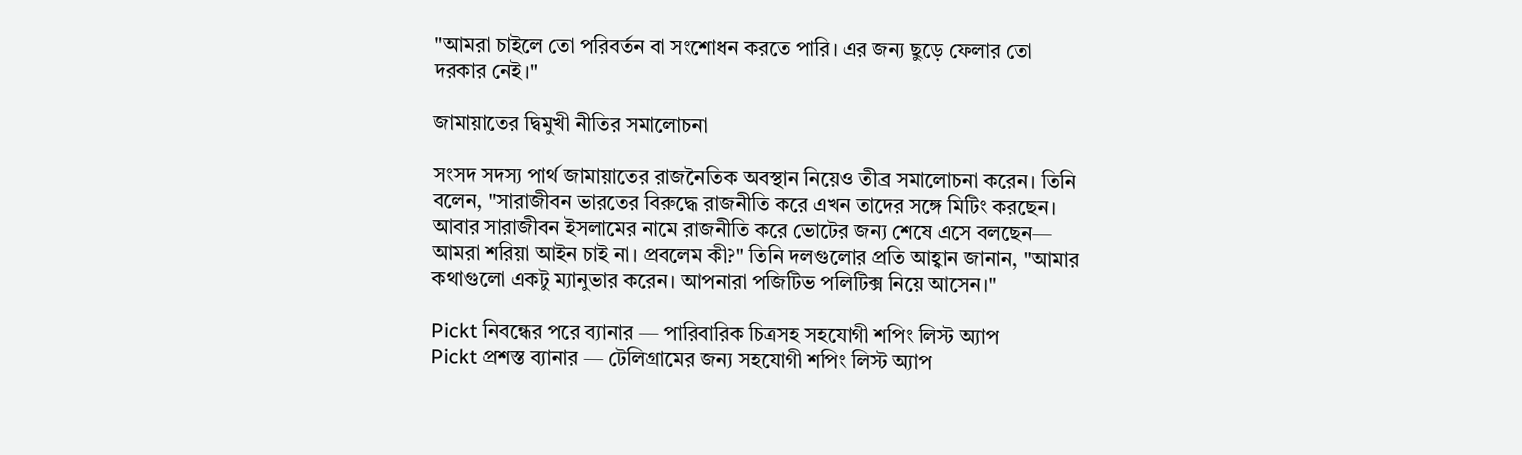"আমরা চাইলে তো পরিবর্তন বা সংশোধন করতে পারি। এর জন্য ছুড়ে ফেলার তো দরকার নেই।"

জামায়াতের দ্বিমুখী নীতির সমালোচনা

সংসদ সদস্য পার্থ জামায়াতের রাজনৈতিক অবস্থান নিয়েও তীব্র সমালোচনা করেন। তিনি বলেন, "সারাজীবন ভারতের বিরুদ্ধে রাজনীতি করে এখন তাদের সঙ্গে মিটিং করছেন। আবার সারাজীবন ইসলামের নামে রাজনীতি করে ভোটের জন্য শেষে এসে বলছেন— আমরা শরিয়া আইন চাই না। প্রবলেম কী?" তিনি দলগুলোর প্রতি আহ্বান জানান, "আমার কথাগুলো একটু ম্যানুভার করেন। আপনারা পজিটিভ পলিটিক্স নিয়ে আসেন।"

Pickt নিবন্ধের পরে ব্যানার — পারিবারিক চিত্রসহ সহযোগী শপিং লিস্ট অ্যাপ
Pickt প্রশস্ত ব্যানার — টেলিগ্রামের জন্য সহযোগী শপিং লিস্ট অ্যাপ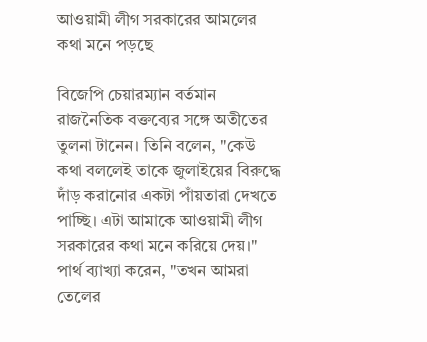আওয়ামী লীগ সরকারের আমলের কথা মনে পড়ছে

বিজেপি চেয়ারম্যান বর্তমান রাজনৈতিক বক্তব্যের সঙ্গে অতীতের তুলনা টানেন। তিনি বলেন, "কেউ কথা বললেই তাকে জুলাইয়ের বিরুদ্ধে দাঁড় করানোর একটা পাঁয়তারা দেখতে পাচ্ছি। এটা আমাকে আওয়ামী লীগ সরকারের কথা মনে করিয়ে দেয়।" পার্থ ব্যাখ্যা করেন, "তখন আমরা তেলের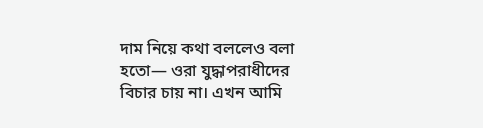দাম নিয়ে কথা বললেও বলা হতো— ওরা যুদ্ধাপরাধীদের বিচার চায় না। এখন আমি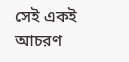সেই একই আচরণ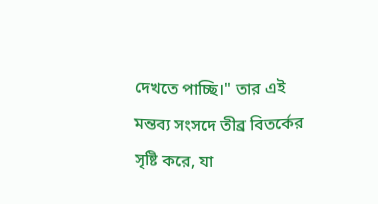দেখতে পাচ্ছি।" তার এই মন্তব্য সংসদে তীব্র বিতর্কের সৃষ্টি করে, যা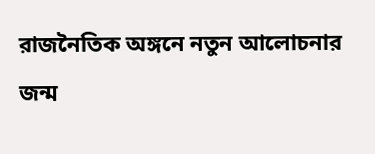রাজনৈতিক অঙ্গনে নতুন আলোচনার জন্ম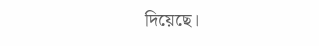দিয়েছে।